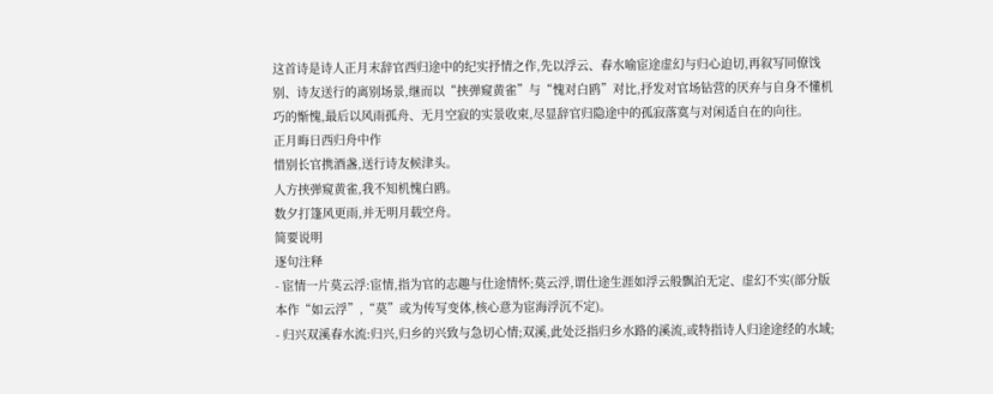这首诗是诗人正月末辞官西归途中的纪实抒情之作,先以浮云、春水喻宦途虚幻与归心迫切,再叙写同僚饯别、诗友送行的离别场景,继而以“挟弹窥黄雀”与“愧对白鸥”对比,抒发对官场钻营的厌弃与自身不懂机巧的惭愧,最后以风雨孤舟、无月空寂的实景收束,尽显辞官归隐途中的孤寂落寞与对闲适自在的向往。
正月晦日西归舟中作
惜别长官携酒盏,送行诗友候津头。
人方挟弹窥黄雀,我不知机愧白鸥。
数夕打篷风更雨,并无明月载空舟。
简要说明
逐句注释
- 宦情一片莫云浮:宦情,指为官的志趣与仕途情怀;莫云浮,谓仕途生涯如浮云般飘泊无定、虚幻不实(部分版本作“如云浮”,“莫”或为传写变体,核心意为宦海浮沉不定)。
- 归兴双溪春水流:归兴,归乡的兴致与急切心情;双溪,此处泛指归乡水路的溪流,或特指诗人归途途经的水域;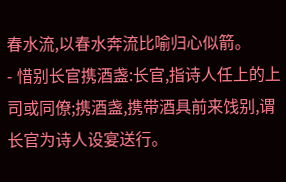春水流,以春水奔流比喻归心似箭。
- 惜别长官携酒盏:长官,指诗人任上的上司或同僚;携酒盏,携带酒具前来饯别,谓长官为诗人设宴送行。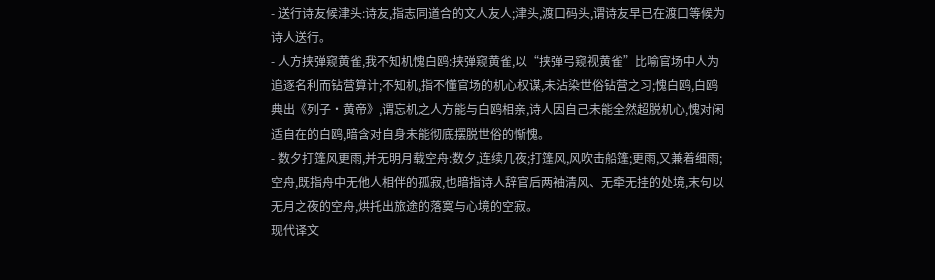- 送行诗友候津头:诗友,指志同道合的文人友人;津头,渡口码头,谓诗友早已在渡口等候为诗人送行。
- 人方挟弹窥黄雀,我不知机愧白鸥:挟弹窥黄雀,以“挟弹弓窥视黄雀”比喻官场中人为追逐名利而钻营算计;不知机,指不懂官场的机心权谋,未沾染世俗钻营之习;愧白鸥,白鸥典出《列子·黄帝》,谓忘机之人方能与白鸥相亲,诗人因自己未能全然超脱机心,愧对闲适自在的白鸥,暗含对自身未能彻底摆脱世俗的惭愧。
- 数夕打篷风更雨,并无明月载空舟:数夕,连续几夜;打篷风,风吹击船篷;更雨,又兼着细雨;空舟,既指舟中无他人相伴的孤寂,也暗指诗人辞官后两袖清风、无牵无挂的处境,末句以无月之夜的空舟,烘托出旅途的落寞与心境的空寂。
现代译文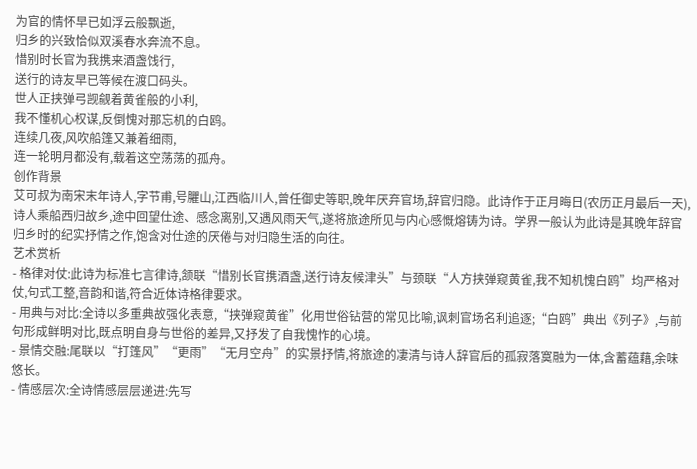为官的情怀早已如浮云般飘逝,
归乡的兴致恰似双溪春水奔流不息。
惜别时长官为我携来酒盏饯行,
送行的诗友早已等候在渡口码头。
世人正挟弹弓觊觎着黄雀般的小利,
我不懂机心权谋,反倒愧对那忘机的白鸥。
连续几夜,风吹船篷又兼着细雨,
连一轮明月都没有,载着这空荡荡的孤舟。
创作背景
艾可叔为南宋末年诗人,字节甫,号臞山,江西临川人,曾任御史等职,晚年厌弃官场,辞官归隐。此诗作于正月晦日(农历正月最后一天),诗人乘船西归故乡,途中回望仕途、感念离别,又遇风雨天气,遂将旅途所见与内心感慨熔铸为诗。学界一般认为此诗是其晚年辞官归乡时的纪实抒情之作,饱含对仕途的厌倦与对归隐生活的向往。
艺术赏析
- 格律对仗:此诗为标准七言律诗,颔联“惜别长官携酒盏,送行诗友候津头”与颈联“人方挟弹窥黄雀,我不知机愧白鸥”均严格对仗,句式工整,音韵和谐,符合近体诗格律要求。
- 用典与对比:全诗以多重典故强化表意,“挟弹窥黄雀”化用世俗钻营的常见比喻,讽刺官场名利追逐;“白鸥”典出《列子》,与前句形成鲜明对比,既点明自身与世俗的差异,又抒发了自我愧怍的心境。
- 景情交融:尾联以“打篷风”“更雨”“无月空舟”的实景抒情,将旅途的凄清与诗人辞官后的孤寂落寞融为一体,含蓄蕴藉,余味悠长。
- 情感层次:全诗情感层层递进:先写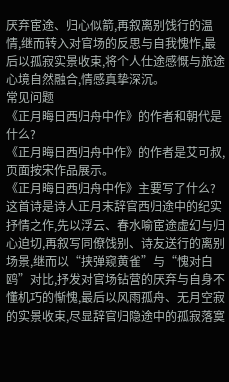厌弃宦途、归心似箭,再叙离别饯行的温情,继而转入对官场的反思与自我愧怍,最后以孤寂实景收束,将个人仕途感慨与旅途心境自然融合,情感真挚深沉。
常见问题
《正月晦日西归舟中作》的作者和朝代是什么?
《正月晦日西归舟中作》的作者是艾可叔,页面按宋作品展示。
《正月晦日西归舟中作》主要写了什么?
这首诗是诗人正月末辞官西归途中的纪实抒情之作,先以浮云、春水喻宦途虚幻与归心迫切,再叙写同僚饯别、诗友送行的离别场景,继而以“挟弹窥黄雀”与“愧对白鸥”对比,抒发对官场钻营的厌弃与自身不懂机巧的惭愧,最后以风雨孤舟、无月空寂的实景收束,尽显辞官归隐途中的孤寂落寞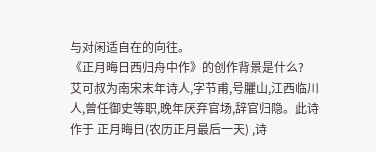与对闲适自在的向往。
《正月晦日西归舟中作》的创作背景是什么?
艾可叔为南宋末年诗人,字节甫,号臞山,江西临川人,曾任御史等职,晚年厌弃官场,辞官归隐。此诗作于 正月晦日(农历正月最后一天) ,诗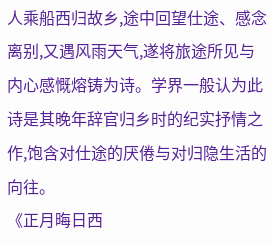人乘船西归故乡,途中回望仕途、感念离别,又遇风雨天气,遂将旅途所见与内心感慨熔铸为诗。学界一般认为此诗是其晚年辞官归乡时的纪实抒情之作,饱含对仕途的厌倦与对归隐生活的向往。
《正月晦日西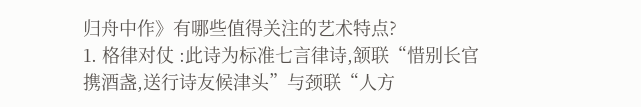归舟中作》有哪些值得关注的艺术特点?
1. 格律对仗 :此诗为标准七言律诗,颔联“惜别长官携酒盏,送行诗友候津头”与颈联“人方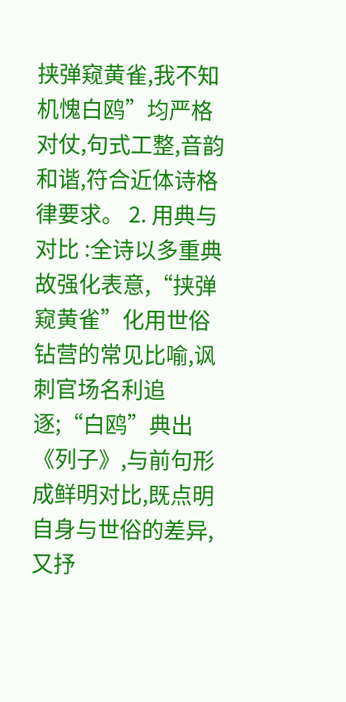挟弹窥黄雀,我不知机愧白鸥”均严格对仗,句式工整,音韵和谐,符合近体诗格律要求。 2. 用典与对比 :全诗以多重典故强化表意,“挟弹窥黄雀”化用世俗钻营的常见比喻,讽刺官场名利追逐;“白鸥”典出《列子》,与前句形成鲜明对比,既点明自身与世俗的差异,又抒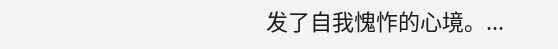发了自我愧怍的心境。...